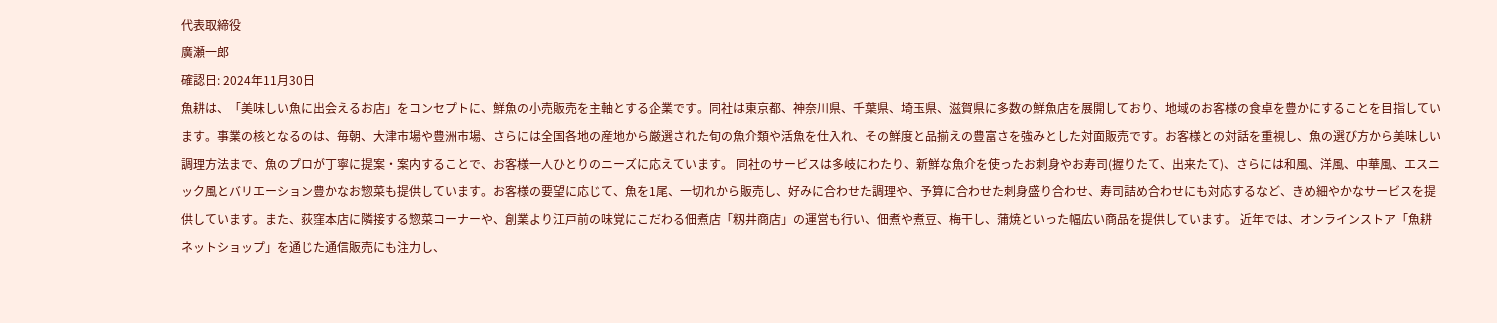代表取締役
廣瀬一郎
確認日: 2024年11月30日
魚耕は、「美味しい魚に出会えるお店」をコンセプトに、鮮魚の小売販売を主軸とする企業です。同社は東京都、神奈川県、千葉県、埼玉県、滋賀県に多数の鮮魚店を展開しており、地域のお客様の食卓を豊かにすることを目指しています。事業の核となるのは、毎朝、大津市場や豊洲市場、さらには全国各地の産地から厳選された旬の魚介類や活魚を仕入れ、その鮮度と品揃えの豊富さを強みとした対面販売です。お客様との対話を重視し、魚の選び方から美味しい調理方法まで、魚のプロが丁寧に提案・案内することで、お客様一人ひとりのニーズに応えています。 同社のサービスは多岐にわたり、新鮮な魚介を使ったお刺身やお寿司(握りたて、出来たて)、さらには和風、洋風、中華風、エスニック風とバリエーション豊かなお惣菜も提供しています。お客様の要望に応じて、魚を1尾、一切れから販売し、好みに合わせた調理や、予算に合わせた刺身盛り合わせ、寿司詰め合わせにも対応するなど、きめ細やかなサービスを提供しています。また、荻窪本店に隣接する惣菜コーナーや、創業より江戸前の味覚にこだわる佃煮店「籾井商店」の運営も行い、佃煮や煮豆、梅干し、蒲焼といった幅広い商品を提供しています。 近年では、オンラインストア「魚耕ネットショップ」を通じた通信販売にも注力し、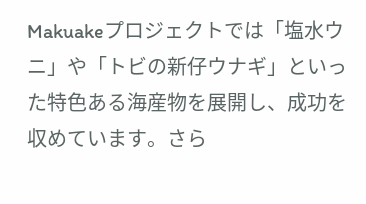Makuakeプロジェクトでは「塩水ウニ」や「トビの新仔ウナギ」といった特色ある海産物を展開し、成功を収めています。さら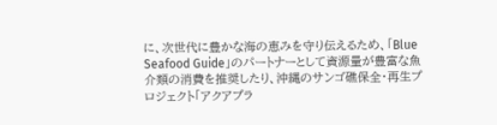に、次世代に豊かな海の恵みを守り伝えるため、「Blue Seafood Guide」のパートナーとして資源量が豊富な魚介類の消費を推奨したり、沖縄のサンゴ礁保全・再生プロジェクト「アクアプラ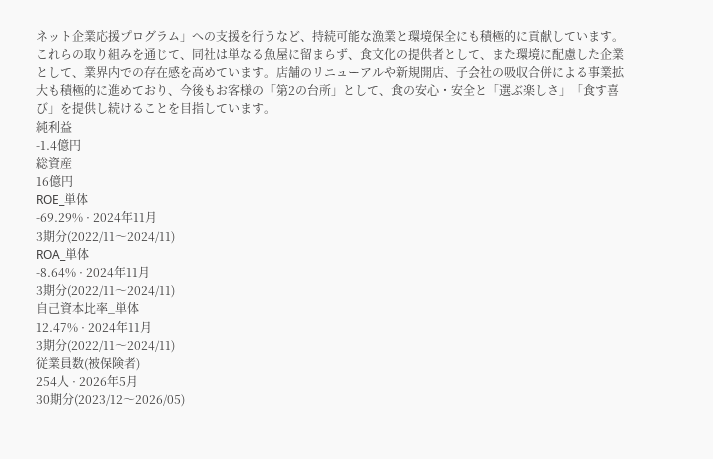ネット企業応援プログラム」への支援を行うなど、持続可能な漁業と環境保全にも積極的に貢献しています。これらの取り組みを通じて、同社は単なる魚屋に留まらず、食文化の提供者として、また環境に配慮した企業として、業界内での存在感を高めています。店舗のリニューアルや新規開店、子会社の吸収合併による事業拡大も積極的に進めており、今後もお客様の「第2の台所」として、食の安心・安全と「選ぶ楽しさ」「食す喜び」を提供し続けることを目指しています。
純利益
-1.4億円
総資産
16億円
ROE_単体
-69.29% · 2024年11月
3期分(2022/11〜2024/11)
ROA_単体
-8.64% · 2024年11月
3期分(2022/11〜2024/11)
自己資本比率_単体
12.47% · 2024年11月
3期分(2022/11〜2024/11)
従業員数(被保険者)
254人 · 2026年5月
30期分(2023/12〜2026/05)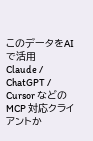このデータをAIで活用
Claude / ChatGPT / Cursor などの MCP 対応クライアントか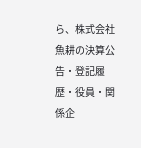ら、株式会社魚耕の決算公告・登記履歴・役員・関係企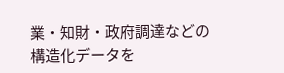業・知財・政府調達などの構造化データを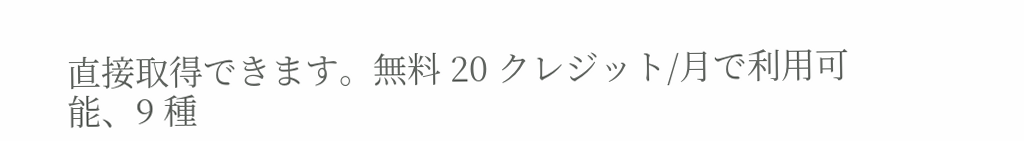直接取得できます。無料 20 クレジット/月で利用可能、9 種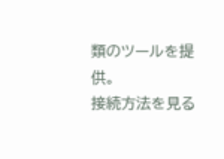類のツールを提供。
接続方法を見る